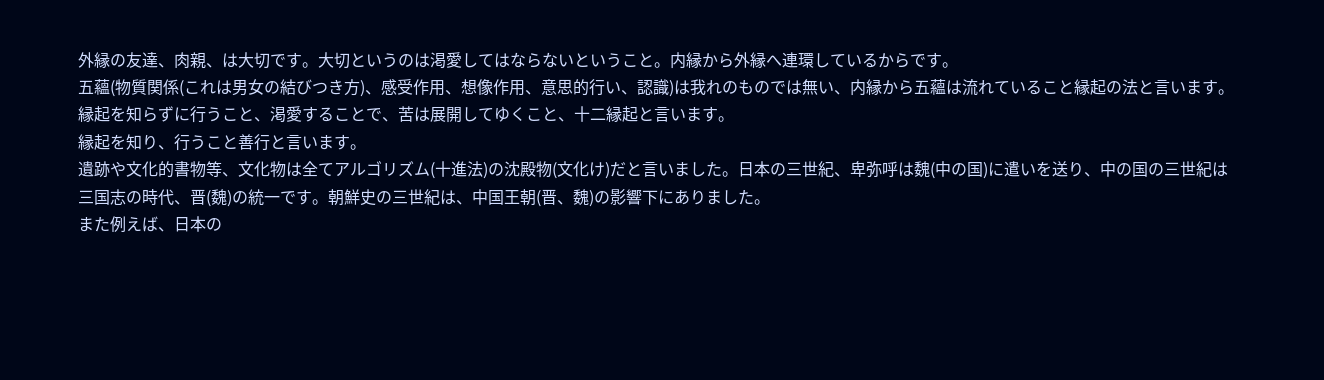外縁の友達、肉親、は大切です。大切というのは渇愛してはならないということ。内縁から外縁へ連環しているからです。
五蘊(物質関係(これは男女の結びつき方)、感受作用、想像作用、意思的行い、認識)は我れのものでは無い、内縁から五蘊は流れていること縁起の法と言います。
縁起を知らずに行うこと、渇愛することで、苦は展開してゆくこと、十二縁起と言います。
縁起を知り、行うこと善行と言います。
遺跡や文化的書物等、文化物は全てアルゴリズム(十進法)の沈殿物(文化け)だと言いました。日本の三世紀、卑弥呼は魏(中の国)に遣いを送り、中の国の三世紀は三国志の時代、晋(魏)の統一です。朝鮮史の三世紀は、中国王朝(晋、魏)の影響下にありました。
また例えば、日本の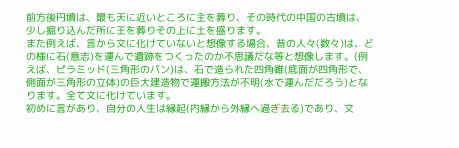前方後円墳は、最も天に近いところに主を葬り、その時代の中国の古墳は、少し掘り込んだ所に王を葬りその上に土を盛ります。
また例えば、言から文に化けていないと想像する場合、昔の人々(数々)は、どの様に石(意志)を運んで遺跡をつくったのか不思議だな等と想像します。(例えば、ピラミッド(三角形のパン)は、石で造られた四角錐(底面が四角形で、側面が三角形の立体)の巨大建造物で運搬方法が不明(水で運んだだろう)となります。全て文に化けています。
初めに言があり、自分の人生は縁起(内縁から外縁へ過ぎ去る)であり、文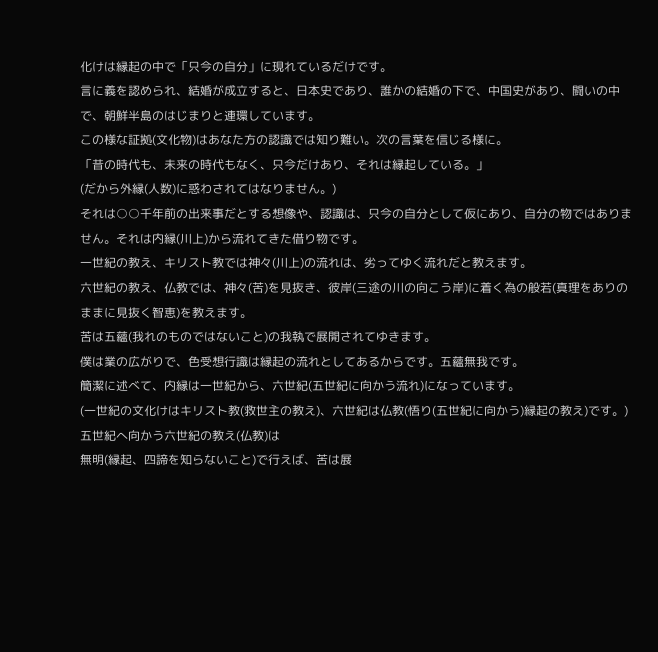化けは縁起の中で「只今の自分」に現れているだけです。
言に義を認められ、結婚が成立すると、日本史であり、誰かの結婚の下で、中国史があり、闘いの中で、朝鮮半島のはじまりと連環しています。
この様な証拠(文化物)はあなた方の認識では知り難い。次の言葉を信じる様に。
「昔の時代も、未来の時代もなく、只今だけあり、それは縁起している。」
(だから外縁(人数)に惑わされてはなりません。)
それは○○千年前の出来事だとする想像や、認識は、只今の自分として仮にあり、自分の物ではありません。それは内縁(川上)から流れてきた借り物です。
一世紀の教え、キリスト教では神々(川上)の流れは、劣ってゆく流れだと教えます。
六世紀の教え、仏教では、神々(苦)を見抜き、彼岸(三途の川の向こう岸)に着く為の般若(真理をありのままに見抜く智恵)を教えます。
苦は五蘊(我れのものではないこと)の我執で展開されてゆきます。
僕は業の広がりで、色受想行識は縁起の流れとしてあるからです。五蘊無我です。
簡潔に述べて、内縁は一世紀から、六世紀(五世紀に向かう流れ)になっています。
(一世紀の文化けはキリスト教(救世主の教え)、六世紀は仏教(悟り(五世紀に向かう)縁起の教え)です。)
五世紀へ向かう六世紀の教え(仏教)は
無明(縁起、四諦を知らないこと)で行えば、苦は展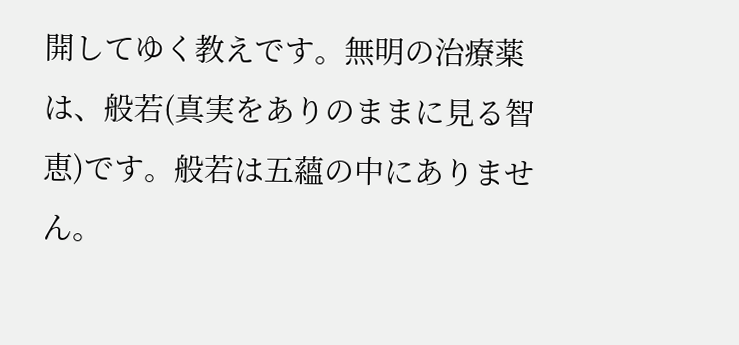開してゆく教えです。無明の治療薬は、般若(真実をありのままに見る智恵)です。般若は五蘊の中にありません。